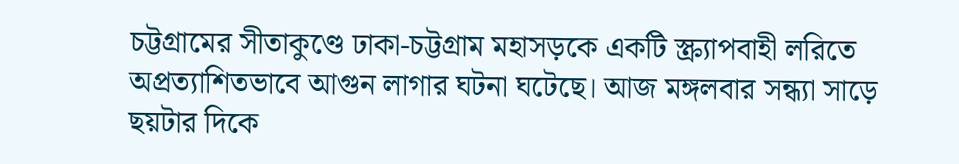চট্টগ্রামের সীতাকুণ্ডে ঢাকা-চট্টগ্রাম মহাসড়কে একটি স্ক্র্যাপবাহী লরিতে অপ্রত্যাশিতভাবে আগুন লাগার ঘটনা ঘটেছে। আজ মঙ্গলবার সন্ধ্যা সাড়ে ছয়টার দিকে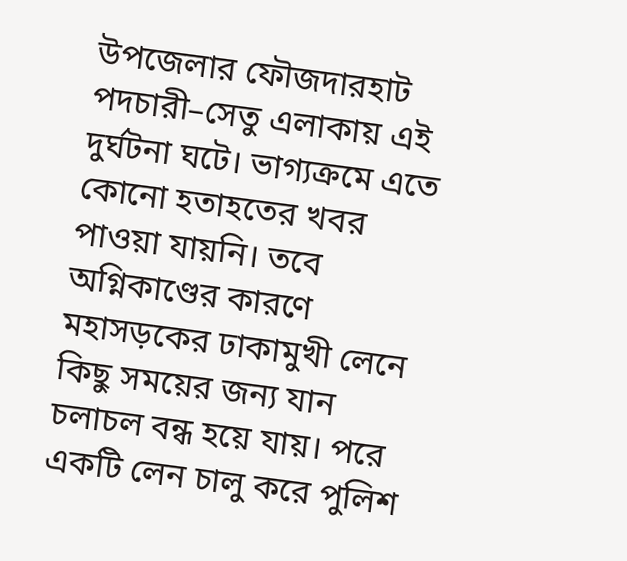উপজেলার ফৌজদারহাট পদচারী–সেতু এলাকায় এই দুর্ঘটনা ঘটে। ভাগ্যক্রমে এতে কোনো হতাহতের খবর পাওয়া যায়নি। তবে অগ্নিকাণ্ডের কারণে মহাসড়কের ঢাকামুখী লেনে কিছু সময়ের জন্য যান চলাচল বন্ধ হয়ে যায়। পরে একটি লেন চালু করে পুলিশ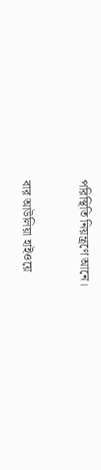পরিস্থিতি নিয়ন্ত্রণে আনে।

বার আউলিয়া হাইওয়ে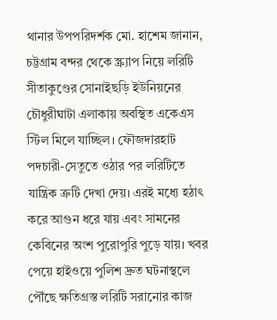থানার উপপরিদর্শক মো. হাশেম জানান, চট্টগ্রাম বন্দর থেকে স্ক্র্যাপ নিয়ে লরিটি সীতাকুণ্ডের সোনাইছড়ি ইউনিয়নের চৌধুরীঘাটা এলাকায় অবস্থিত একেএস স্টিল মিলে যাচ্ছিল। ফৌজদারহাট পদচারী-সেতুতে ওঠার পর লরিটিতে যান্ত্রিক ত্রুটি দেখা দেয়। এরই মধ্যে হঠাৎ করে আগুন ধরে যায় এবং সামনের কেবিনের অংশ পুরোপুরি পুড়ে যায়। খবর পেয়ে হাইওয়ে পুলিশ দ্রুত ঘটনাস্থলে পৌঁছে ক্ষতিগ্রস্ত লরিটি সরানোর কাজ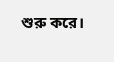শুরু করে।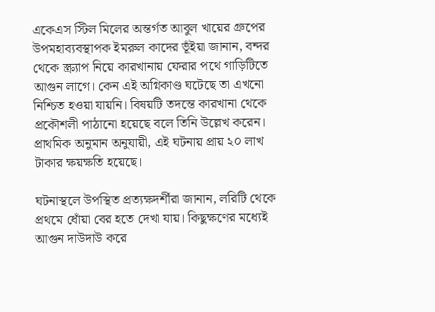একেএস স্টিল মিলের অন্তর্গত আবুল খায়ের গ্রুপের উপমহাব্যবস্থাপক ইমরুল কাদের ভূঁইয়া জানান, বন্দর থেকে স্ক্র্যাপ নিয়ে কারখানায় ফেরার পথে গাড়িটিতে আগুন লাগে। কেন এই অগ্নিকাণ্ড ঘটেছে তা এখনো নিশ্চিত হওয়া যায়নি। বিষয়টি তদন্তে কারখানা থেকে প্রকৌশলী পাঠানো হয়েছে বলে তিনি উল্লেখ করেন। প্রাথমিক অনুমান অনুযায়ী, এই ঘটনায় প্রায় ২০ লাখ টাকার ক্ষয়ক্ষতি হয়েছে।

ঘটনাস্থলে উপস্থিত প্রত্যক্ষদর্শীরা জানান, লরিটি থেকে প্রথমে ধোঁয়া বের হতে দেখা যায়। কিছুক্ষণের মধ্যেই আগুন দাউদাউ করে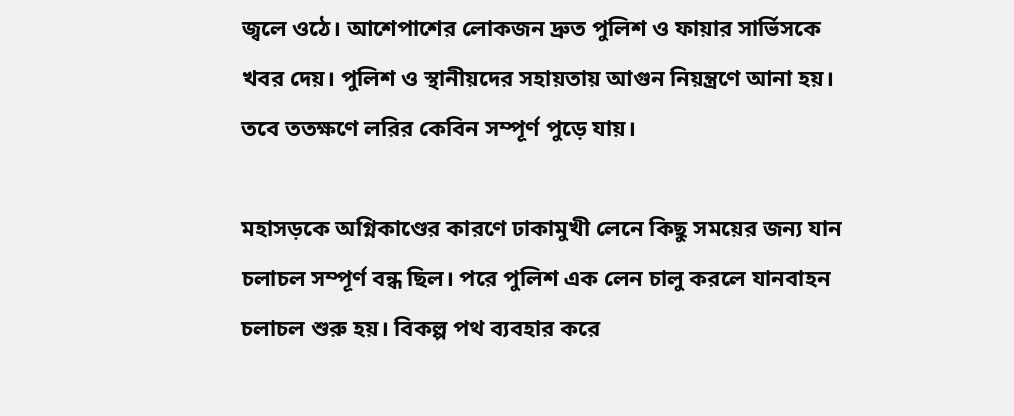জ্বলে ওঠে। আশেপাশের লোকজন দ্রুত পুলিশ ও ফায়ার সার্ভিসকে খবর দেয়। পুলিশ ও স্থানীয়দের সহায়তায় আগুন নিয়ন্ত্রণে আনা হয়। তবে ততক্ষণে লরির কেবিন সম্পূর্ণ পুড়ে যায়।

মহাসড়কে অগ্নিকাণ্ডের কারণে ঢাকামুখী লেনে কিছু সময়ের জন্য যান চলাচল সম্পূর্ণ বন্ধ ছিল। পরে পুলিশ এক লেন চালু করলে যানবাহন চলাচল শুরু হয়। বিকল্প পথ ব্যবহার করে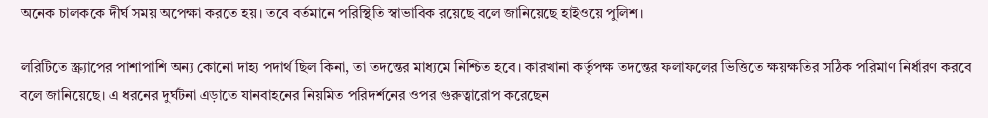অনেক চালককে দীর্ঘ সময় অপেক্ষা করতে হয়। তবে বর্তমানে পরিস্থিতি স্বাভাবিক রয়েছে বলে জানিয়েছে হাইওয়ে পুলিশ।

লরিটিতে স্ক্র্যাপের পাশাপাশি অন্য কোনো দাহ্য পদার্থ ছিল কিনা, তা তদন্তের মাধ্যমে নিশ্চিত হবে। কারখানা কর্তৃপক্ষ তদন্তের ফলাফলের ভিত্তিতে ক্ষয়ক্ষতির সঠিক পরিমাণ নির্ধারণ করবে বলে জানিয়েছে। এ ধরনের দুর্ঘটনা এড়াতে যানবাহনের নিয়মিত পরিদর্শনের ওপর গুরুত্বারোপ করেছেন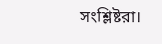সংশ্লিষ্টরা।